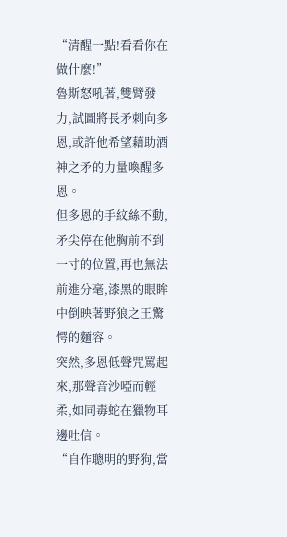“清醒一點!看看你在做什麼!”
魯斯怒吼著,雙臂發力,試圖將長矛刺向多恩,或許他希望藉助酒神之矛的力量喚醒多恩。
但多恩的手紋絲不動,矛尖停在他胸前不到一寸的位置,再也無法前進分毫,漆黑的眼眸中倒映著野狼之王驚愕的麵容。
突然,多恩低聲咒罵起來,那聲音沙啞而輕柔,如同毒蛇在獵物耳邊吐信。
“自作聰明的野狗,當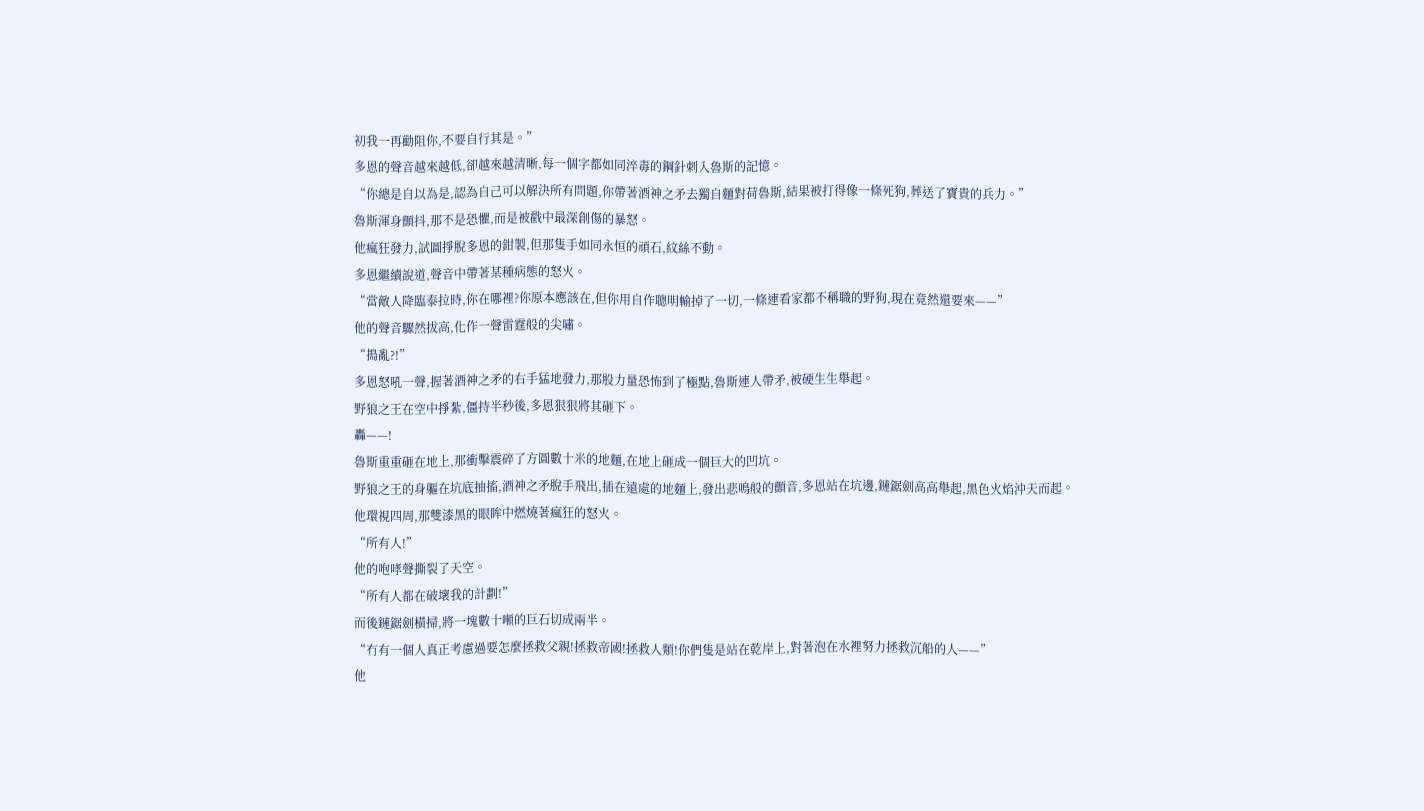初我一再勸阻你,不要自行其是。”
多恩的聲音越來越低,卻越來越清晰,每一個字都如同淬毒的鋼針刺入魯斯的記憶。
“你總是自以為是,認為自己可以解決所有問題,你帶著酒神之矛去獨自麵對荷魯斯,結果被打得像一條死狗,葬送了寶貴的兵力。”
魯斯渾身顫抖,那不是恐懼,而是被戳中最深創傷的暴怒。
他瘋狂發力,試圖掙脫多恩的鉗製,但那隻手如同永恒的頑石,紋絲不動。
多恩繼續說道,聲音中帶著某種病態的怒火。
“當敵人降臨泰拉時,你在哪裡?你原本應該在,但你用自作聰明輸掉了一切,一條連看家都不稱職的野狗,現在竟然還要來——”
他的聲音驟然拔高,化作一聲雷霆般的尖嘯。
“搗亂?!”
多恩怒吼一聲,握著酒神之矛的右手猛地發力,那股力量恐怖到了極點,魯斯連人帶矛,被硬生生舉起。
野狼之王在空中掙紮,僵持半秒後,多恩狠狠將其砸下。
轟——!
魯斯重重砸在地上,那衝擊震碎了方圓數十米的地麵,在地上砸成一個巨大的凹坑。
野狼之王的身軀在坑底抽搐,酒神之矛脫手飛出,插在遠處的地麵上,發出悲鳴般的顫音,多恩站在坑邊,鏈鋸劍高高舉起,黑色火焰沖天而起。
他環視四周,那雙漆黑的眼眸中燃燒著瘋狂的怒火。
“所有人!”
他的咆哮聲撕裂了天空。
“所有人都在破壞我的計劃!”
而後鏈鋸劍橫掃,將一塊數十噸的巨石切成兩半。
“冇有一個人真正考慮過要怎麼拯救父親!拯救帝國!拯救人類!你們隻是站在乾岸上,對著泡在水裡努力拯救沉船的人——”
他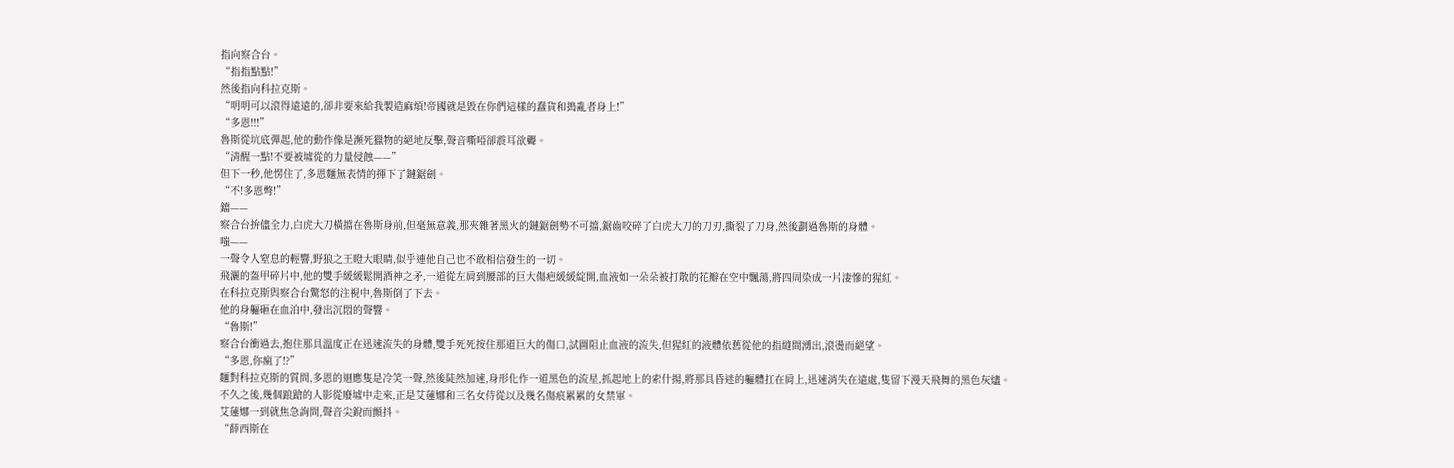指向察合台。
“指指點點!”
然後指向科拉克斯。
“明明可以滾得遠遠的,卻非要來給我製造麻煩!帝國就是毀在你們這樣的蠢貨和搗亂者身上!”
“多恩!!!”
魯斯從坑底彈起,他的動作像是瀕死獵物的絕地反擊,聲音嘶啞卻震耳欲聾。
“清醒一點!不要被墟從的力量侵蝕——”
但下一秒,他愣住了,多恩麵無表情的揮下了鏈鋸劍。
“不!多恩彆!”
鐺——
察合台拚儘全力,白虎大刀橫擋在魯斯身前,但毫無意義,那夾雜著黑火的鏈鋸劍勢不可擋,鋸齒咬碎了白虎大刀的刀刃,撕裂了刀身,然後劃過魯斯的身體。
嗤——
一聲令人窒息的輕響,野狼之王瞪大眼睛,似乎連他自己也不敢相信發生的一切。
飛灑的盔甲碎片中,他的雙手緩緩鬆開酒神之矛,一道從左肩到腰部的巨大傷疤緩緩綻開,血液如一朵朵被打散的花瓣在空中飄蕩,將四周染成一片淒慘的猩紅。
在科拉克斯與察合台驚怒的注視中,魯斯倒了下去。
他的身軀砸在血泊中,發出沉悶的聲響。
“魯斯!”
察合台衝過去,抱住那具溫度正在迅速流失的身體,雙手死死按住那道巨大的傷口,試圖阻止血液的流失,但猩紅的液體依舊從他的指縫間湧出,滾燙而絕望。
“多恩,你瘋了!?”
麵對科拉克斯的質問,多恩的迴應隻是冷笑一聲,然後陡然加速,身形化作一道黑色的流星,抓起地上的索什揚,將那具昏迷的軀體扛在肩上,迅速消失在遠處,隻留下漫天飛舞的黑色灰燼。
不久之後,幾個踉蹌的人影從廢墟中走來,正是艾蓮娜和三名女侍從以及幾名傷痕累累的女禁軍。
艾蓮娜一到就焦急詢問,聲音尖銳而顫抖。
“薛西斯在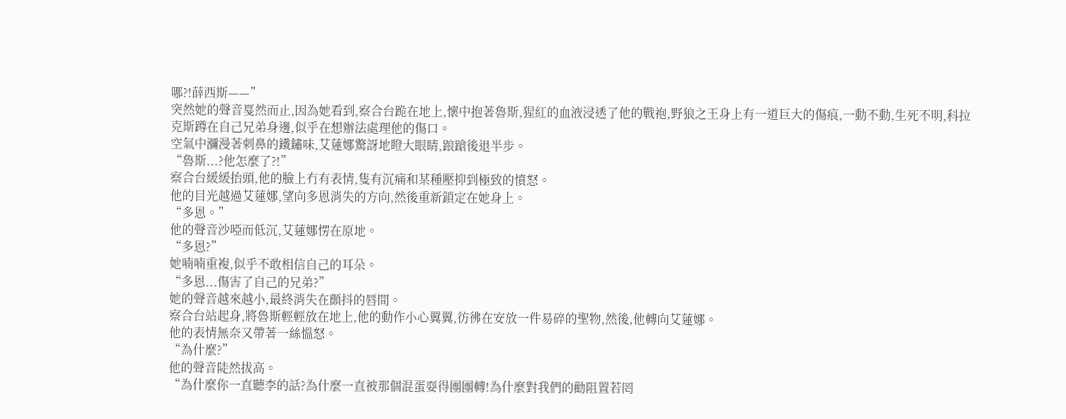哪?!薛西斯——”
突然她的聲音戛然而止,因為她看到,察合台跪在地上,懷中抱著魯斯,猩紅的血液浸透了他的戰袍,野狼之王身上有一道巨大的傷痕,一動不動,生死不明,科拉克斯蹲在自己兄弟身邊,似乎在想辦法處理他的傷口。
空氣中瀰漫著刺鼻的鐵鏽味,艾蓮娜驚訝地瞪大眼睛,踉蹌後退半步。
“魯斯...?他怎麼了?!”
察合台緩緩抬頭,他的臉上冇有表情,隻有沉痛和某種壓抑到極致的憤怒。
他的目光越過艾蓮娜,望向多恩消失的方向,然後重新鎖定在她身上。
“多恩。”
他的聲音沙啞而低沉,艾蓮娜愣在原地。
“多恩?”
她喃喃重複,似乎不敢相信自己的耳朵。
“多恩...傷害了自己的兄弟?”
她的聲音越來越小,最終消失在顫抖的唇間。
察合台站起身,將魯斯輕輕放在地上,他的動作小心翼翼,彷彿在安放一件易碎的聖物,然後,他轉向艾蓮娜。
他的表情無奈又帶著一絲慍怒。
“為什麼?”
他的聲音陡然拔高。
“為什麼你一直聽李的話?為什麼一直被那個混蛋耍得團團轉!為什麼對我們的勸阻置若罔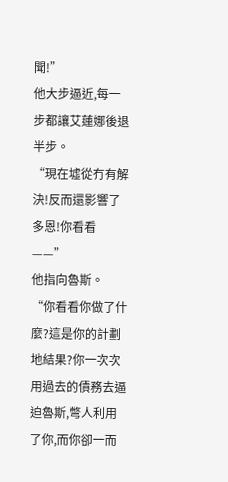聞!”
他大步逼近,每一步都讓艾蓮娜後退半步。
“現在墟從冇有解決!反而還影響了多恩!你看看——”
他指向魯斯。
“你看看你做了什麼?這是你的計劃地結果?你一次次用過去的債務去逼迫魯斯,彆人利用了你,而你卻一而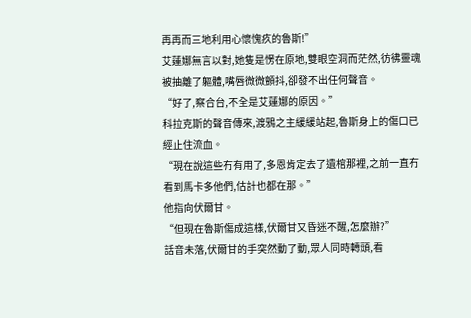再再而三地利用心懷愧疚的魯斯!”
艾蓮娜無言以對,她隻是愣在原地,雙眼空洞而茫然,彷彿靈魂被抽離了軀體,嘴唇微微顫抖,卻發不出任何聲音。
“好了,察合台,不全是艾蓮娜的原因。”
科拉克斯的聲音傳來,渡鴉之主緩緩站起,魯斯身上的傷口已經止住流血。
“現在說這些冇有用了,多恩肯定去了遺棺那裡,之前一直冇看到馬卡多他們,估計也都在那。”
他指向伏爾甘。
“但現在魯斯傷成這樣,伏爾甘又昏迷不醒,怎麼辦?”
話音未落,伏爾甘的手突然動了動,眾人同時轉頭,看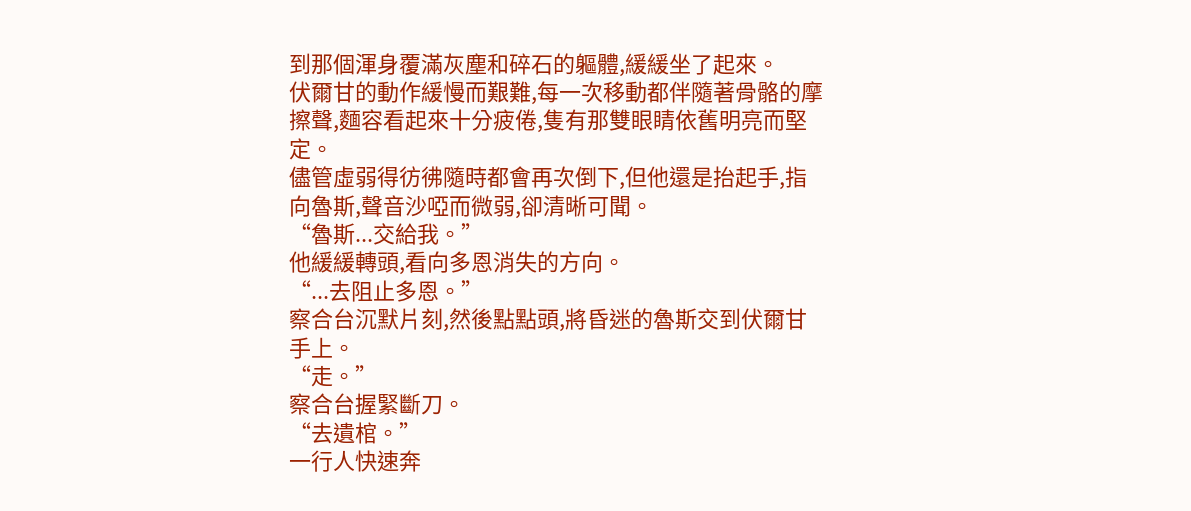到那個渾身覆滿灰塵和碎石的軀體,緩緩坐了起來。
伏爾甘的動作緩慢而艱難,每一次移動都伴隨著骨骼的摩擦聲,麵容看起來十分疲倦,隻有那雙眼睛依舊明亮而堅定。
儘管虛弱得彷彿隨時都會再次倒下,但他還是抬起手,指向魯斯,聲音沙啞而微弱,卻清晰可聞。
“魯斯...交給我。”
他緩緩轉頭,看向多恩消失的方向。
“...去阻止多恩。”
察合台沉默片刻,然後點點頭,將昏迷的魯斯交到伏爾甘手上。
“走。”
察合台握緊斷刀。
“去遺棺。”
一行人快速奔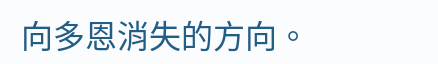向多恩消失的方向。